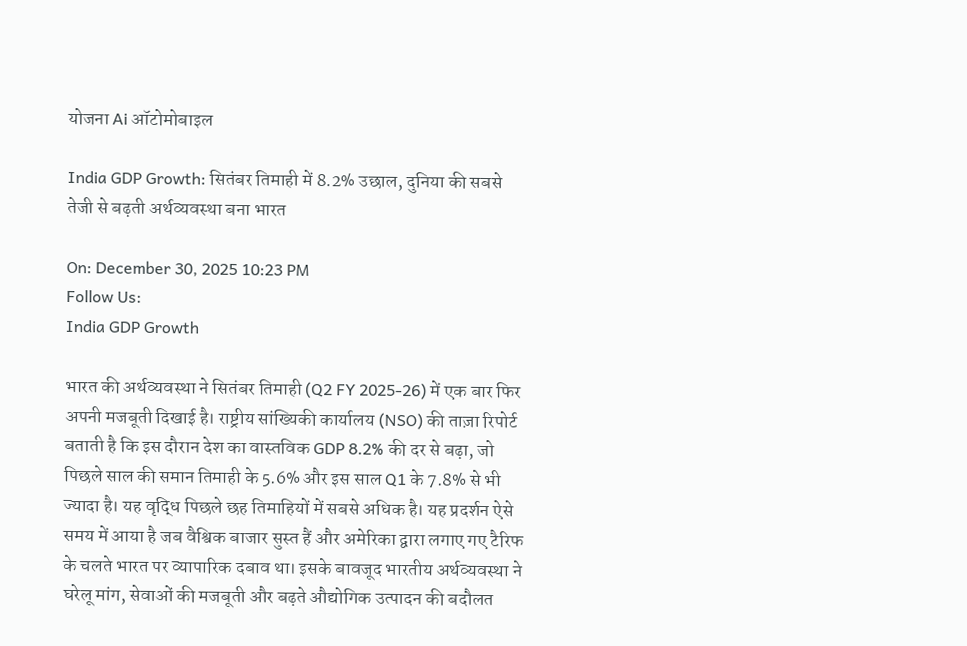योजना Ai ऑटोमोबाइल

India GDP Growth: सितंबर तिमाही में 8.2% उछाल, दुनिया की सबसे तेजी से बढ़ती अर्थव्यवस्था बना भारत

On: December 30, 2025 10:23 PM
Follow Us:
India GDP Growth

भारत की अर्थव्यवस्था ने सितंबर तिमाही (Q2 FY 2025-26) में एक बार फिर अपनी मजबूती दिखाई है। राष्ट्रीय सांख्यिकी कार्यालय (NSO) की ताज़ा रिपोर्ट बताती है कि इस दौरान देश का वास्तविक GDP 8.2% की दर से बढ़ा, जो पिछले साल की समान तिमाही के 5.6% और इस साल Q1 के 7.8% से भी ज्यादा है। यह वृद्धि पिछले छह तिमाहियों में सबसे अधिक है। यह प्रदर्शन ऐसे समय में आया है जब वैश्विक बाजार सुस्त हैं और अमेरिका द्वारा लगाए गए टैरिफ के चलते भारत पर व्यापारिक दबाव था। इसके बावजूद भारतीय अर्थव्यवस्था ने घरेलू मांग, सेवाओं की मजबूती और बढ़ते औद्योगिक उत्पादन की बदौलत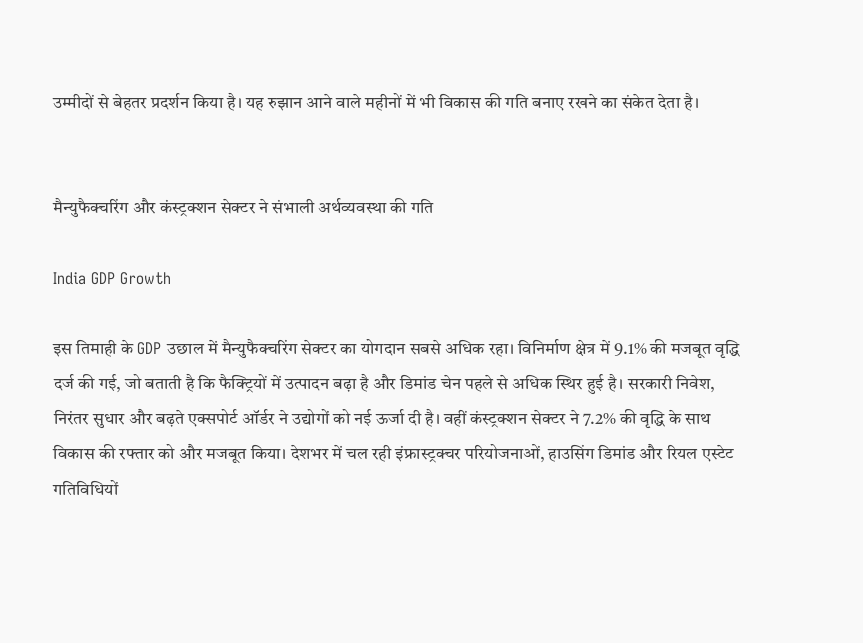उम्मीदों से बेहतर प्रदर्शन किया है। यह रुझान आने वाले महीनों में भी विकास की गति बनाए रखने का संकेत देता है।


मैन्युफैक्चरिंग और कंस्ट्रक्शन सेक्टर ने संभाली अर्थव्यवस्था की गति

India GDP Growth

इस तिमाही के GDP उछाल में मैन्युफैक्चरिंग सेक्टर का योगदान सबसे अधिक रहा। विनिर्माण क्षेत्र में 9.1% की मजबूत वृद्धि दर्ज की गई, जो बताती है कि फैक्ट्रियों में उत्पादन बढ़ा है और डिमांड चेन पहले से अधिक स्थिर हुई है। सरकारी निवेश, निरंतर सुधार और बढ़ते एक्सपोर्ट ऑर्डर ने उद्योगों को नई ऊर्जा दी है। वहीं कंस्ट्रक्शन सेक्टर ने 7.2% की वृद्धि के साथ विकास की रफ्तार को और मजबूत किया। देशभर में चल रही इंफ्रास्ट्रक्चर परियोजनाओं, हाउसिंग डिमांड और रियल एस्टेट गतिविधियों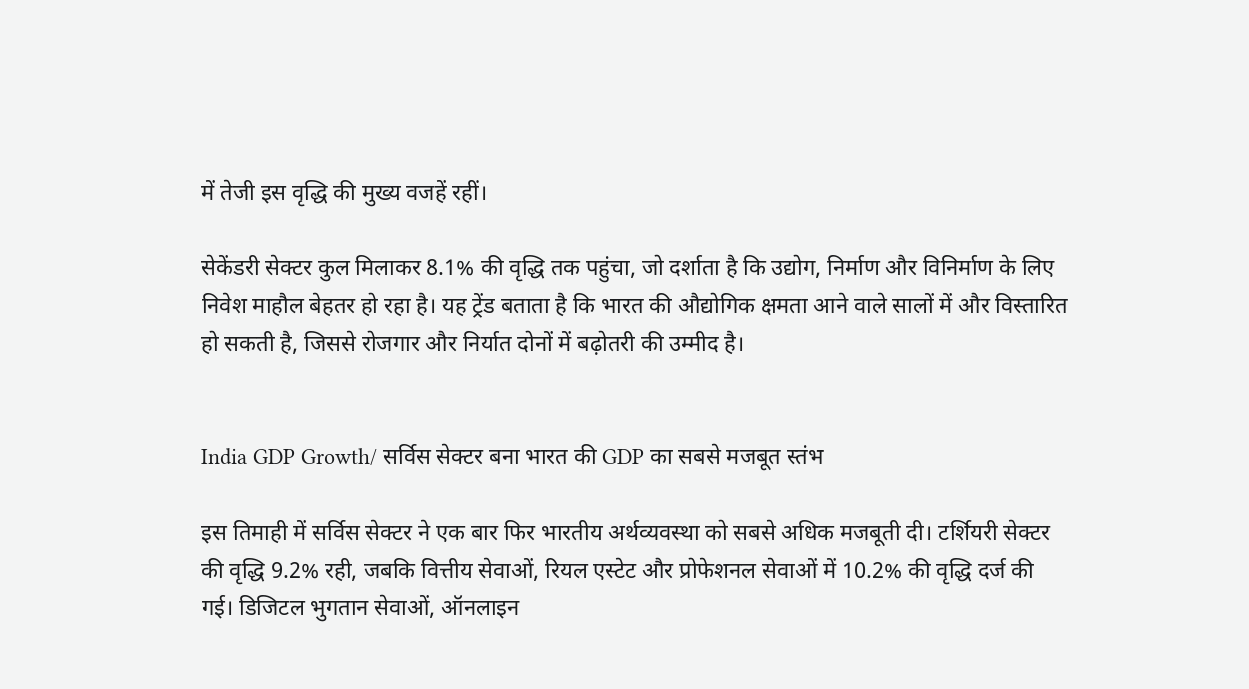में तेजी इस वृद्धि की मुख्य वजहें रहीं।

सेकेंडरी सेक्टर कुल मिलाकर 8.1% की वृद्धि तक पहुंचा, जो दर्शाता है कि उद्योग, निर्माण और विनिर्माण के लिए निवेश माहौल बेहतर हो रहा है। यह ट्रेंड बताता है कि भारत की औद्योगिक क्षमता आने वाले सालों में और विस्तारित हो सकती है, जिससे रोजगार और निर्यात दोनों में बढ़ोतरी की उम्मीद है।


India GDP Growth/ सर्विस सेक्टर बना भारत की GDP का सबसे मजबूत स्तंभ

इस तिमाही में सर्विस सेक्टर ने एक बार फिर भारतीय अर्थव्यवस्था को सबसे अधिक मजबूती दी। टर्शियरी सेक्टर की वृद्धि 9.2% रही, जबकि वित्तीय सेवाओं, रियल एस्टेट और प्रोफेशनल सेवाओं में 10.2% की वृद्धि दर्ज की गई। डिजिटल भुगतान सेवाओं, ऑनलाइन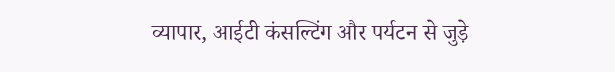व्यापार, आईटी कंसल्टिंग और पर्यटन से जुड़े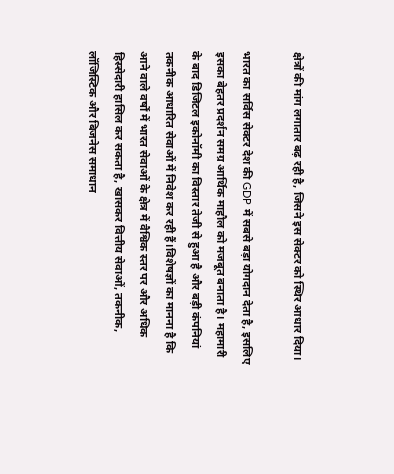क्षेत्रों की मांग लगातार बढ़ रही है, जिसने इस सेक्टर को स्थिर आधार दिया।

भारत का सर्विस सेक्टर देश की GDP में सबसे बड़ा योगदान देता है, इसलिए इसका बेहतर प्रदर्शन समग्र आर्थिक माहौल को मजबूत बनाता है। महामारी के बाद डिजिटल इकोनॉमी का विस्तार तेजी से हुआ है और बड़ी कंपनियां तकनीक आधारित सेवाओं में निवेश कर रही हैं।विशेषज्ञों का मानना है कि आने वाले वर्षों में भारत सेवाओं के क्षेत्र में वैश्विक स्तर पर और अधिक हिस्सेदारी हासिल कर सकता है, खासकर वित्तीय सेवाओं, तकनीक, लॉजिस्टिक और बिजनेस समाधान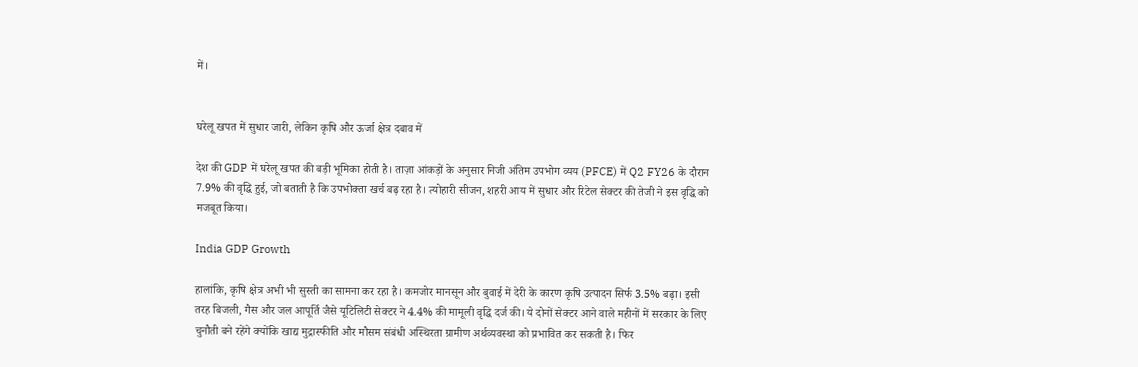में।


घरेलू खपत में सुधार जारी, लेकिन कृषि और ऊर्जा क्षेत्र दबाव में

देश की GDP में घरेलू खपत की बड़ी भूमिका होती है। ताज़ा आंकड़ों के अनुसार निजी अंतिम उपभोग व्यय (PFCE) में Q2 FY26 के दौरान 7.9% की वृद्धि हुई, जो बताती है कि उपभोक्ता खर्च बढ़ रहा है। त्योहारी सीजन, शहरी आय में सुधार और रिटेल सेक्टर की तेजी ने इस वृद्धि को मजबूत किया।

India GDP Growth

हालांकि, कृषि क्षेत्र अभी भी सुस्ती का सामना कर रहा है। कमजोर मानसून और बुवाई में देरी के कारण कृषि उत्पादन सिर्फ 3.5% बढ़ा। इसी तरह बिजली, गैस और जल आपूर्ति जैसे यूटिलिटी सेक्टर ने 4.4% की मामूली वृद्धि दर्ज की। ये दोनों सेक्टर आने वाले महीनों में सरकार के लिए चुनौती बने रहेंगे क्योंकि खाद्य मुद्रास्फीति और मौसम संबंधी अस्थिरता ग्रामीण अर्थव्यवस्था को प्रभावित कर सकती है। फिर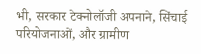भी, सरकार टेक्नोलॉजी अपनाने, सिंचाई परियोजनाओं, और ग्रामीण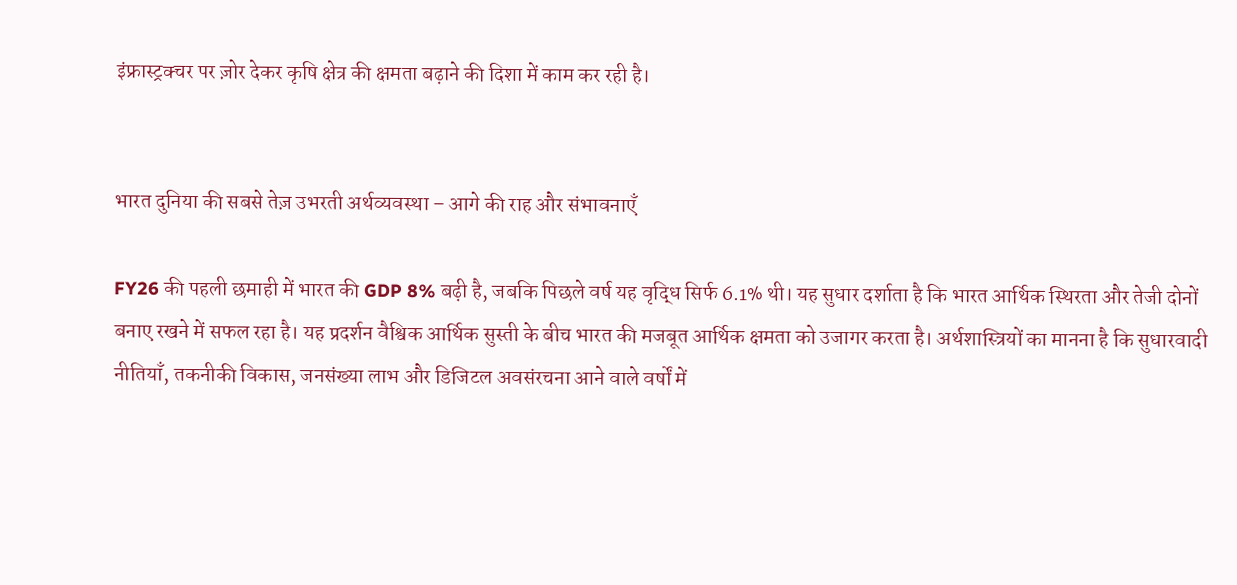इंफ्रास्ट्रक्चर पर ज़ोर देकर कृषि क्षेत्र की क्षमता बढ़ाने की दिशा में काम कर रही है।


भारत दुनिया की सबसे तेज़ उभरती अर्थव्यवस्था – आगे की राह और संभावनाएँ

FY26 की पहली छमाही में भारत की GDP 8% बढ़ी है, जबकि पिछले वर्ष यह वृद्धि सिर्फ 6.1% थी। यह सुधार दर्शाता है कि भारत आर्थिक स्थिरता और तेजी दोनों बनाए रखने में सफल रहा है। यह प्रदर्शन वैश्विक आर्थिक सुस्ती के बीच भारत की मजबूत आर्थिक क्षमता को उजागर करता है। अर्थशास्त्रियों का मानना है कि सुधारवादी नीतियाँ, तकनीकी विकास, जनसंख्या लाभ और डिजिटल अवसंरचना आने वाले वर्षों में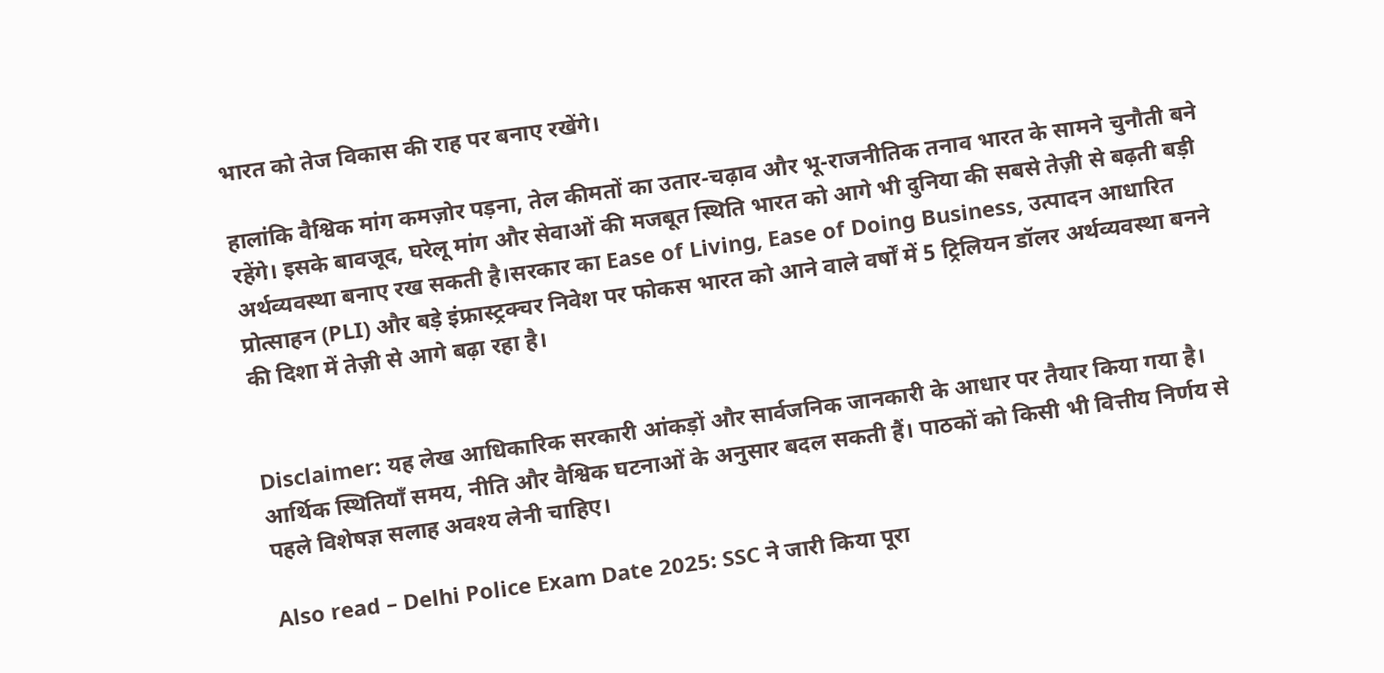भारत को तेज विकास की राह पर बनाए रखेंगे।

हालांकि वैश्विक मांग कमज़ोर पड़ना, तेल कीमतों का उतार-चढ़ाव और भू-राजनीतिक तनाव भारत के सामने चुनौती बने रहेंगे। इसके बावजूद, घरेलू मांग और सेवाओं की मजबूत स्थिति भारत को आगे भी दुनिया की सबसे तेज़ी से बढ़ती बड़ी अर्थव्यवस्था बनाए रख सकती है।सरकार का Ease of Living, Ease of Doing Business, उत्पादन आधारित प्रोत्साहन (PLI) और बड़े इंफ्रास्ट्रक्चर निवेश पर फोकस भारत को आने वाले वर्षों में 5 ट्रिलियन डॉलर अर्थव्यवस्था बनने की दिशा में तेज़ी से आगे बढ़ा रहा है।


Disclaimer: यह लेख आधिकारिक सरकारी आंकड़ों और सार्वजनिक जानकारी के आधार पर तैयार किया गया है। आर्थिक स्थितियाँ समय, नीति और वैश्विक घटनाओं के अनुसार बदल सकती हैं। पाठकों को किसी भी वित्तीय निर्णय से पहले विशेषज्ञ सलाह अवश्य लेनी चाहिए।

Also read – Delhi Police Exam Date 2025: SSC ने जारी किया पूरा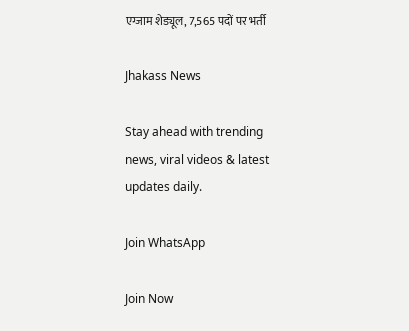एग्जाम शेड्यूल, 7,565 पदों पर भर्ती

Jhakass News

Stay ahead with trending news, viral videos & latest updates daily.

Join WhatsApp

Join Now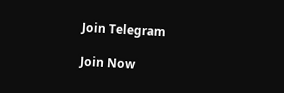Join Telegram

Join Now